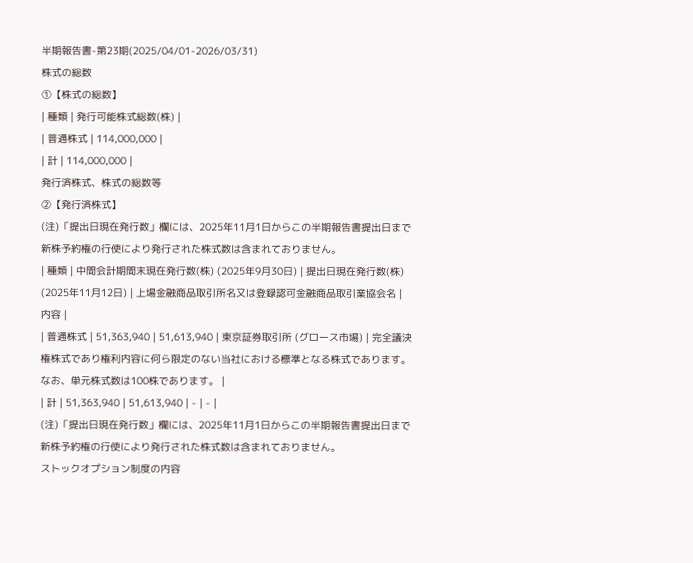半期報告書-第23期(2025/04/01-2026/03/31)
株式の総数
①【株式の総数】
| 種類 | 発行可能株式総数(株) |
| 普通株式 | 114,000,000 |
| 計 | 114,000,000 |
発行済株式、株式の総数等
②【発行済株式】
(注)「提出日現在発行数」欄には、2025年11月1日からこの半期報告書提出日まで新株予約権の行使により発行された株式数は含まれておりません。
| 種類 | 中間会計期間末現在発行数(株) (2025年9月30日) | 提出日現在発行数(株) (2025年11月12日) | 上場金融商品取引所名又は登録認可金融商品取引業協会名 | 内容 |
| 普通株式 | 51,363,940 | 51,613,940 | 東京証券取引所 (グロース市場) | 完全議決権株式であり権利内容に何ら限定のない当社における標準となる株式であります。 なお、単元株式数は100株であります。 |
| 計 | 51,363,940 | 51,613,940 | - | - |
(注)「提出日現在発行数」欄には、2025年11月1日からこの半期報告書提出日まで新株予約権の行使により発行された株式数は含まれておりません。
ストックオプション制度の内容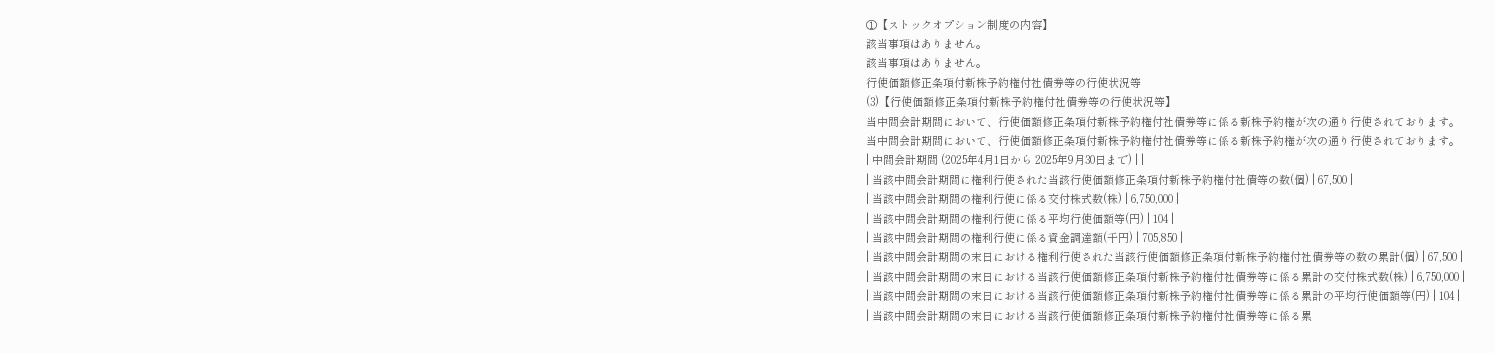①【ストックオプション制度の内容】
該当事項はありません。
該当事項はありません。
行使価額修正条項付新株予約権付社債券等の行使状況等
(3)【行使価額修正条項付新株予約権付社債券等の行使状況等】
当中間会計期間において、行使価額修正条項付新株予約権付社債券等に係る新株予約権が次の通り行使されております。
当中間会計期間において、行使価額修正条項付新株予約権付社債券等に係る新株予約権が次の通り行使されております。
| 中間会計期間 (2025年4月1日から 2025年9月30日まで) | |
| 当該中間会計期間に権利行使された当該行使価額修正条項付新株予約権付社債等の数(個) | 67,500 |
| 当該中間会計期間の権利行使に係る交付株式数(株) | 6,750,000 |
| 当該中間会計期間の権利行使に係る平均行使価額等(円) | 104 |
| 当該中間会計期間の権利行使に係る資金調達額(千円) | 705,850 |
| 当該中間会計期間の末日における権利行使された当該行使価額修正条項付新株予約権付社債券等の数の累計(個) | 67,500 |
| 当該中間会計期間の末日における当該行使価額修正条項付新株予約権付社債券等に係る累計の交付株式数(株) | 6,750,000 |
| 当該中間会計期間の末日における当該行使価額修正条項付新株予約権付社債券等に係る累計の平均行使価額等(円) | 104 |
| 当該中間会計期間の末日における当該行使価額修正条項付新株予約権付社債券等に係る累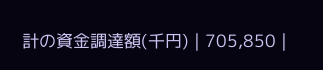計の資金調達額(千円) | 705,850 |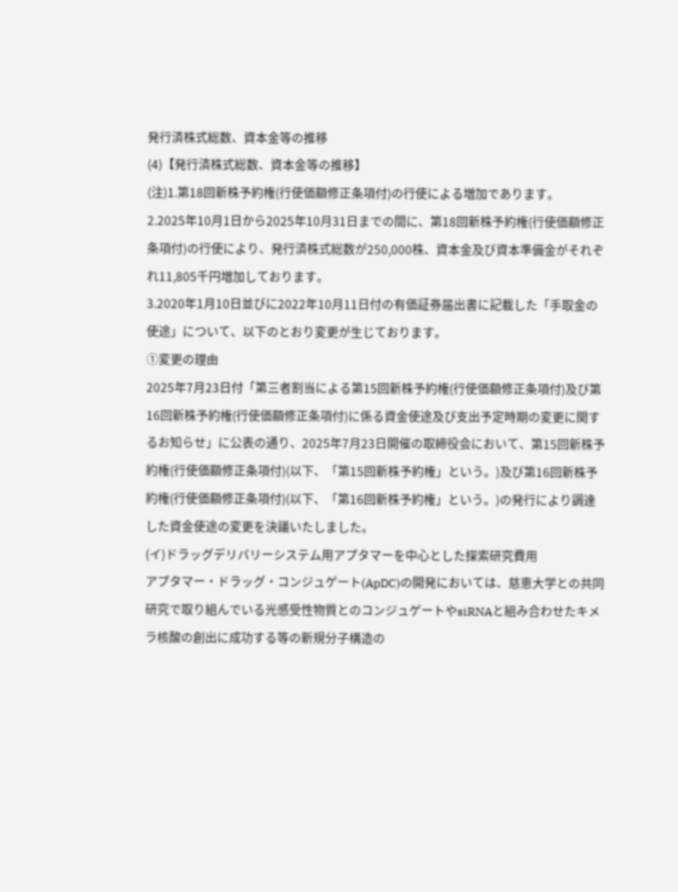発行済株式総数、資本金等の推移
(4)【発行済株式総数、資本金等の推移】
(注)1.第18回新株予約権(行使価額修正条項付)の行使による増加であります。
2.2025年10月1日から2025年10月31日までの間に、第18回新株予約権(行使価額修正条項付)の行使により、発行済株式総数が250,000株、資本金及び資本準備金がそれぞれ11,805千円増加しております。
3.2020年1月10日並びに2022年10月11日付の有価証券届出書に記載した「手取金の使途」について、以下のとおり変更が生じております。
①変更の理由
2025年7月23日付「第三者割当による第15回新株予約権(行使価額修正条項付)及び第16回新株予約権(行使価額修正条項付)に係る資金使途及び支出予定時期の変更に関するお知らせ」に公表の通り、2025年7月23日開催の取締役会において、第15回新株予約権(行使価額修正条項付)(以下、「第15回新株予約権」という。)及び第16回新株予約権(行使価額修正条項付)(以下、「第16回新株予約権」という。)の発行により調達した資金使途の変更を決議いたしました。
(イ)ドラッグデリバリーシステム用アプタマーを中心とした探索研究費用
アプタマー・ドラッグ・コンジュゲート(ApDC)の開発においては、慈恵大学との共同研究で取り組んでいる光感受性物質とのコンジュゲートやsiRNAと組み合わせたキメラ核酸の創出に成功する等の新規分子構造の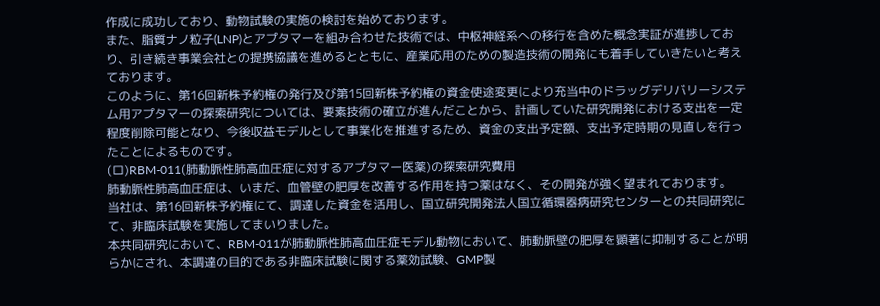作成に成功しており、動物試験の実施の検討を始めております。
また、脂質ナノ粒子(LNP)とアプタマーを組み合わせた技術では、中枢神経系への移行を含めた概念実証が進捗しており、引き続き事業会社との提携協議を進めるとともに、産業応用のための製造技術の開発にも着手していきたいと考えております。
このように、第16回新株予約権の発行及び第15回新株予約権の資金使途変更により充当中のドラッグデリバリーシステム用アプタマーの探索研究については、要素技術の確立が進んだことから、計画していた研究開発における支出を一定程度削除可能となり、今後収益モデルとして事業化を推進するため、資金の支出予定額、支出予定時期の見直しを行ったことによるものです。
(ロ)RBM-011(肺動脈性肺高血圧症に対するアプタマー医薬)の探索研究費用
肺動脈性肺高血圧症は、いまだ、血管壁の肥厚を改善する作用を持つ薬はなく、その開発が強く望まれております。
当社は、第16回新株予約権にて、調達した資金を活用し、国立研究開発法人国立循環器病研究センターとの共同研究にて、非臨床試験を実施してまいりました。
本共同研究において、RBM-011が肺動脈性肺高血圧症モデル動物において、肺動脈壁の肥厚を顕著に抑制することが明らかにされ、本調達の目的である非臨床試験に関する薬効試験、GMP製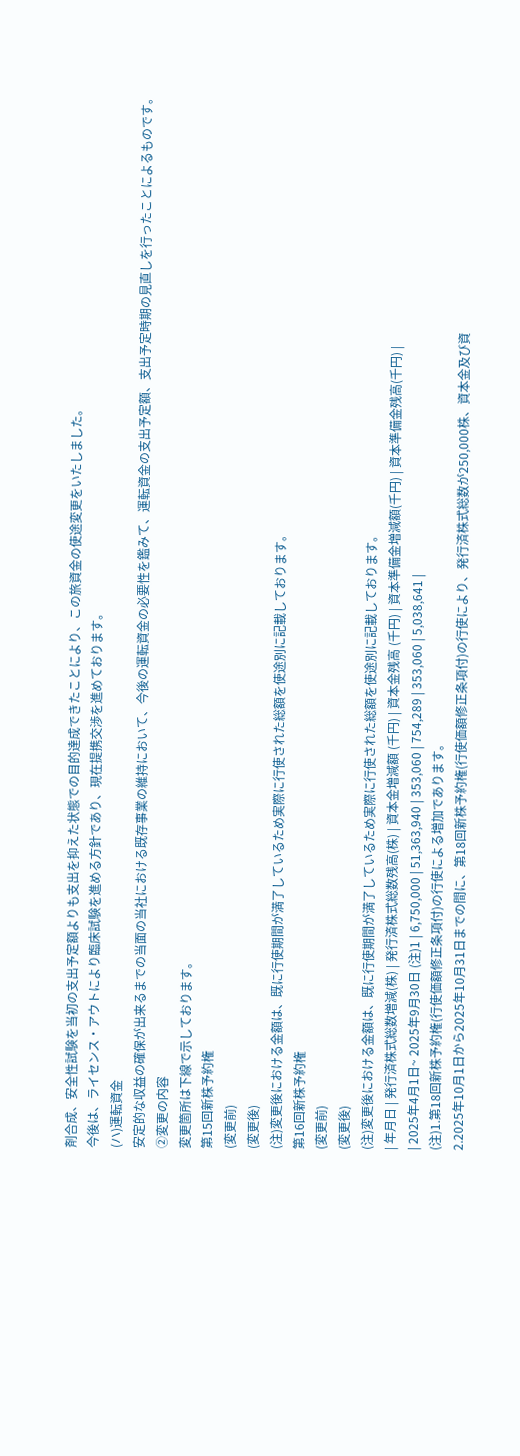剤合成、安全性試験を当初の支出予定額よりも支出を抑えた状態での目的達成できたことにより、この旅資金の使途変更をいたしました。
今後は、ライセンス・アウトにより臨床試験を進める方針であり、現在提携交渉を進めております。
(ハ)運転資金
安定的な収益の確保が出来るまでの当面の当社における既存事業の維持において、今後の運転資金の必要性を鑑みて、運転資金の支出予定額、支出予定時期の見直しを行ったことによるものです。
②変更の内容
変更箇所は下線で示しております。
第15回新株予約権
(変更前)
(変更後)
(注)変更後における金額は、既に行使期間が満了しているため実際に行使された総額を使途別に記載しております。
第16回新株予約権
(変更前)
(変更後)
(注)変更後における金額は、既に行使期間が満了しているため実際に行使された総額を使途別に記載しております。
| 年月日 | 発行済株式総数増減(株) | 発行済株式総数残高(株) | 資本金増減額 (千円) | 資本金残高 (千円) | 資本準備金増減額(千円) | 資本準備金残高(千円) |
| 2025年4月1日~ 2025年9月30日 (注)1 | 6,750,000 | 51,363,940 | 353,060 | 754,289 | 353,060 | 5,038,641 |
(注)1.第18回新株予約権(行使価額修正条項付)の行使による増加であります。
2.2025年10月1日から2025年10月31日までの間に、第18回新株予約権(行使価額修正条項付)の行使により、発行済株式総数が250,000株、資本金及び資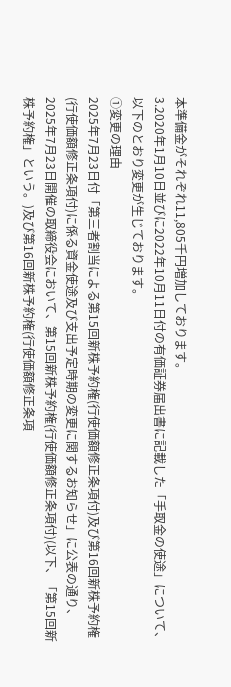本準備金がそれぞれ11,805千円増加しております。
3.2020年1月10日並びに2022年10月11日付の有価証券届出書に記載した「手取金の使途」について、以下のとおり変更が生じております。
①変更の理由
2025年7月23日付「第三者割当による第15回新株予約権(行使価額修正条項付)及び第16回新株予約権(行使価額修正条項付)に係る資金使途及び支出予定時期の変更に関するお知らせ」に公表の通り、2025年7月23日開催の取締役会において、第15回新株予約権(行使価額修正条項付)(以下、「第15回新株予約権」という。)及び第16回新株予約権(行使価額修正条項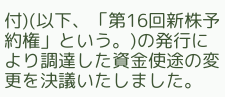付)(以下、「第16回新株予約権」という。)の発行により調達した資金使途の変更を決議いたしました。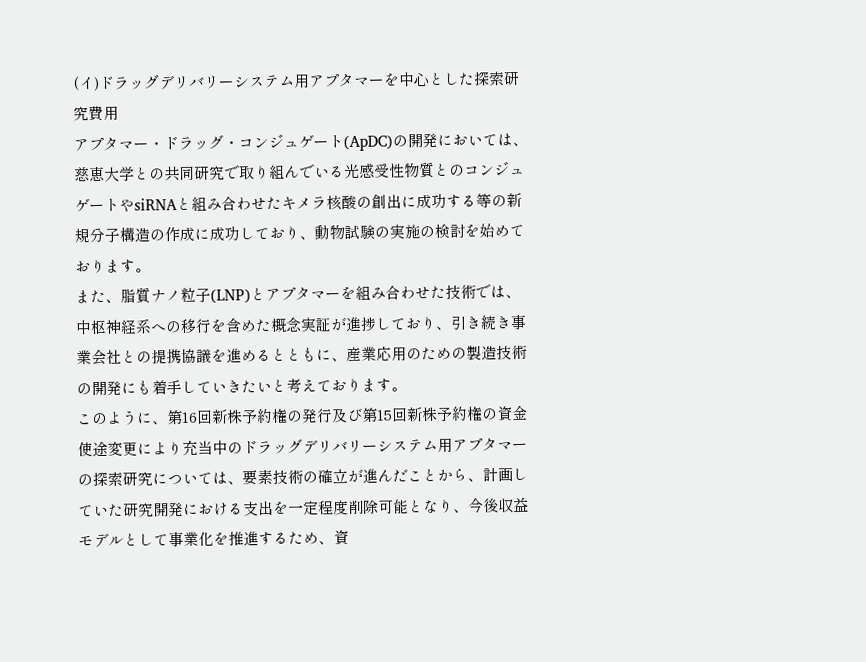(イ)ドラッグデリバリーシステム用アプタマーを中心とした探索研究費用
アプタマー・ドラッグ・コンジュゲート(ApDC)の開発においては、慈恵大学との共同研究で取り組んでいる光感受性物質とのコンジュゲートやsiRNAと組み合わせたキメラ核酸の創出に成功する等の新規分子構造の作成に成功しており、動物試験の実施の検討を始めております。
また、脂質ナノ粒子(LNP)とアプタマーを組み合わせた技術では、中枢神経系への移行を含めた概念実証が進捗しており、引き続き事業会社との提携協議を進めるとともに、産業応用のための製造技術の開発にも着手していきたいと考えております。
このように、第16回新株予約権の発行及び第15回新株予約権の資金使途変更により充当中のドラッグデリバリーシステム用アプタマーの探索研究については、要素技術の確立が進んだことから、計画していた研究開発における支出を一定程度削除可能となり、今後収益モデルとして事業化を推進するため、資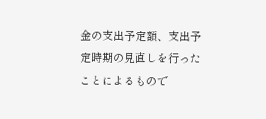金の支出予定額、支出予定時期の見直しを行ったことによるもので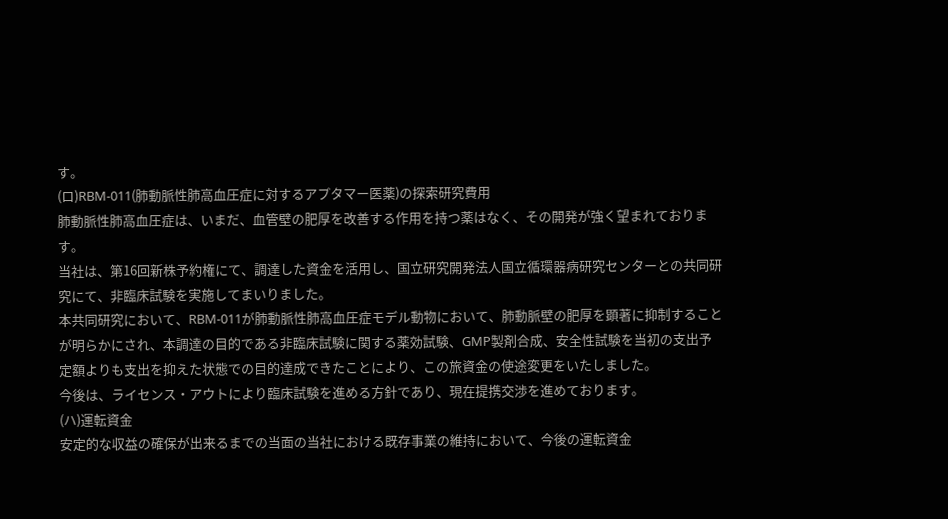す。
(ロ)RBM-011(肺動脈性肺高血圧症に対するアプタマー医薬)の探索研究費用
肺動脈性肺高血圧症は、いまだ、血管壁の肥厚を改善する作用を持つ薬はなく、その開発が強く望まれております。
当社は、第16回新株予約権にて、調達した資金を活用し、国立研究開発法人国立循環器病研究センターとの共同研究にて、非臨床試験を実施してまいりました。
本共同研究において、RBM-011が肺動脈性肺高血圧症モデル動物において、肺動脈壁の肥厚を顕著に抑制することが明らかにされ、本調達の目的である非臨床試験に関する薬効試験、GMP製剤合成、安全性試験を当初の支出予定額よりも支出を抑えた状態での目的達成できたことにより、この旅資金の使途変更をいたしました。
今後は、ライセンス・アウトにより臨床試験を進める方針であり、現在提携交渉を進めております。
(ハ)運転資金
安定的な収益の確保が出来るまでの当面の当社における既存事業の維持において、今後の運転資金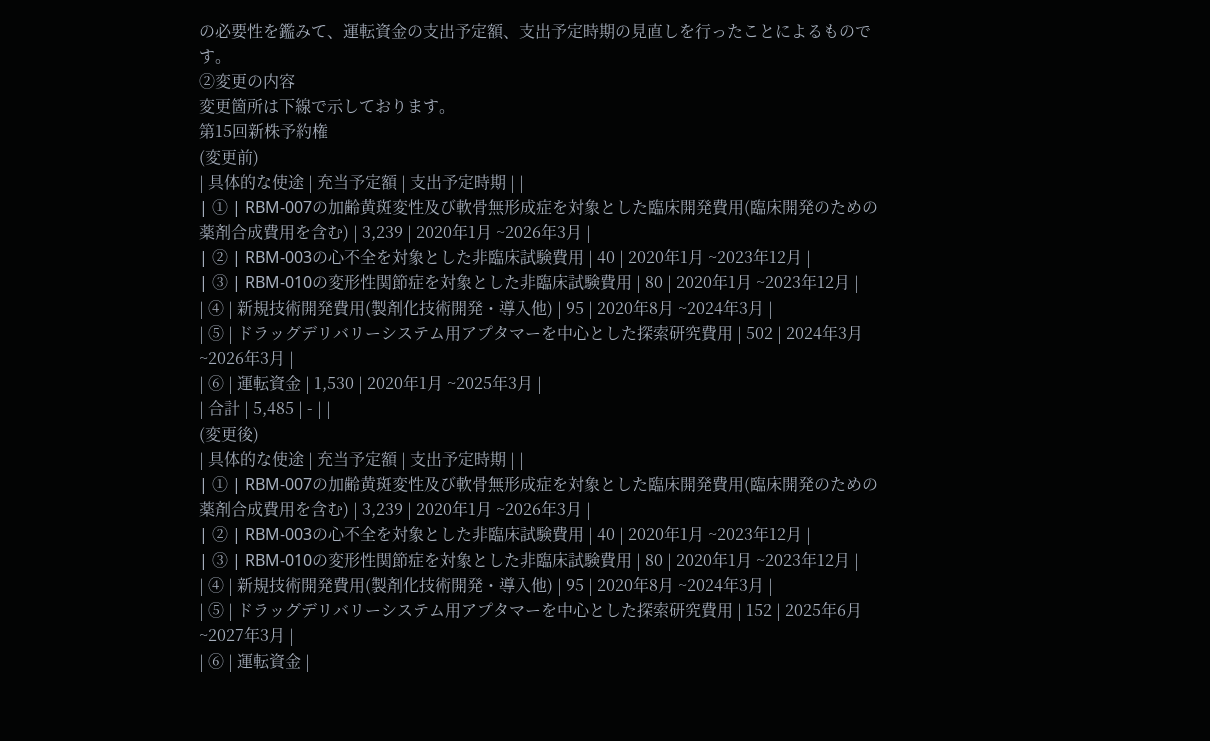の必要性を鑑みて、運転資金の支出予定額、支出予定時期の見直しを行ったことによるものです。
②変更の内容
変更箇所は下線で示しております。
第15回新株予約権
(変更前)
| 具体的な使途 | 充当予定額 | 支出予定時期 | |
| ① | RBM-007の加齢黄斑変性及び軟骨無形成症を対象とした臨床開発費用(臨床開発のための薬剤合成費用を含む) | 3,239 | 2020年1月 ~2026年3月 |
| ② | RBM-003の心不全を対象とした非臨床試験費用 | 40 | 2020年1月 ~2023年12月 |
| ③ | RBM-010の変形性関節症を対象とした非臨床試験費用 | 80 | 2020年1月 ~2023年12月 |
| ④ | 新規技術開発費用(製剤化技術開発・導入他) | 95 | 2020年8月 ~2024年3月 |
| ⑤ | ドラッグデリバリーシステム用アプタマーを中心とした探索研究費用 | 502 | 2024年3月 ~2026年3月 |
| ⑥ | 運転資金 | 1,530 | 2020年1月 ~2025年3月 |
| 合計 | 5,485 | - | |
(変更後)
| 具体的な使途 | 充当予定額 | 支出予定時期 | |
| ① | RBM-007の加齢黄斑変性及び軟骨無形成症を対象とした臨床開発費用(臨床開発のための薬剤合成費用を含む) | 3,239 | 2020年1月 ~2026年3月 |
| ② | RBM-003の心不全を対象とした非臨床試験費用 | 40 | 2020年1月 ~2023年12月 |
| ③ | RBM-010の変形性関節症を対象とした非臨床試験費用 | 80 | 2020年1月 ~2023年12月 |
| ④ | 新規技術開発費用(製剤化技術開発・導入他) | 95 | 2020年8月 ~2024年3月 |
| ⑤ | ドラッグデリバリーシステム用アプタマーを中心とした探索研究費用 | 152 | 2025年6月 ~2027年3月 |
| ⑥ | 運転資金 |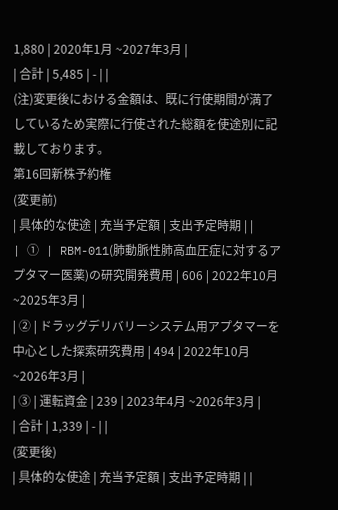1,880 | 2020年1月 ~2027年3月 |
| 合計 | 5,485 | - | |
(注)変更後における金額は、既に行使期間が満了しているため実際に行使された総額を使途別に記載しております。
第16回新株予約権
(変更前)
| 具体的な使途 | 充当予定額 | 支出予定時期 | |
| ① | RBM-011(肺動脈性肺高血圧症に対するアプタマー医薬)の研究開発費用 | 606 | 2022年10月 ~2025年3月 |
| ② | ドラッグデリバリーシステム用アプタマーを中心とした探索研究費用 | 494 | 2022年10月 ~2026年3月 |
| ③ | 運転資金 | 239 | 2023年4月 ~2026年3月 |
| 合計 | 1,339 | - | |
(変更後)
| 具体的な使途 | 充当予定額 | 支出予定時期 | |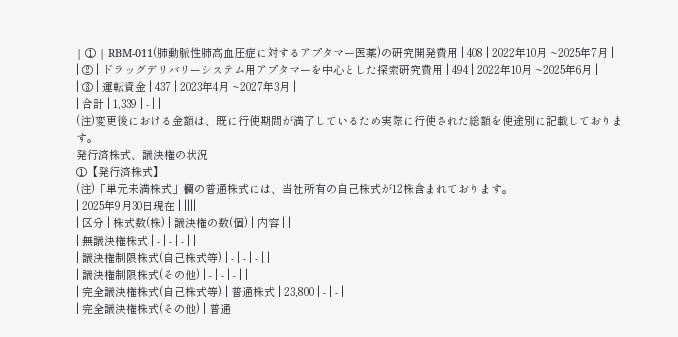| ① | RBM-011(肺動脈性肺高血圧症に対するアプタマー医薬)の研究開発費用 | 408 | 2022年10月 ~2025年7月 |
| ② | ドラッグデリバリーシステム用アプタマーを中心とした探索研究費用 | 494 | 2022年10月 ~2025年6月 |
| ③ | 運転資金 | 437 | 2023年4月 ~2027年3月 |
| 合計 | 1,339 | - | |
(注)変更後における金額は、既に行使期間が満了しているため実際に行使された総額を使途別に記載しております。
発行済株式、議決権の状況
①【発行済株式】
(注)「単元未満株式」欄の普通株式には、当社所有の自己株式が12株含まれております。
| 2025年9月30日現在 | ||||
| 区分 | 株式数(株) | 議決権の数(個) | 内容 | |
| 無議決権株式 | - | - | - | |
| 議決権制限株式(自己株式等) | - | - | - | |
| 議決権制限株式(その他) | - | - | - | |
| 完全議決権株式(自己株式等) | 普通株式 | 23,800 | - | - |
| 完全議決権株式(その他) | 普通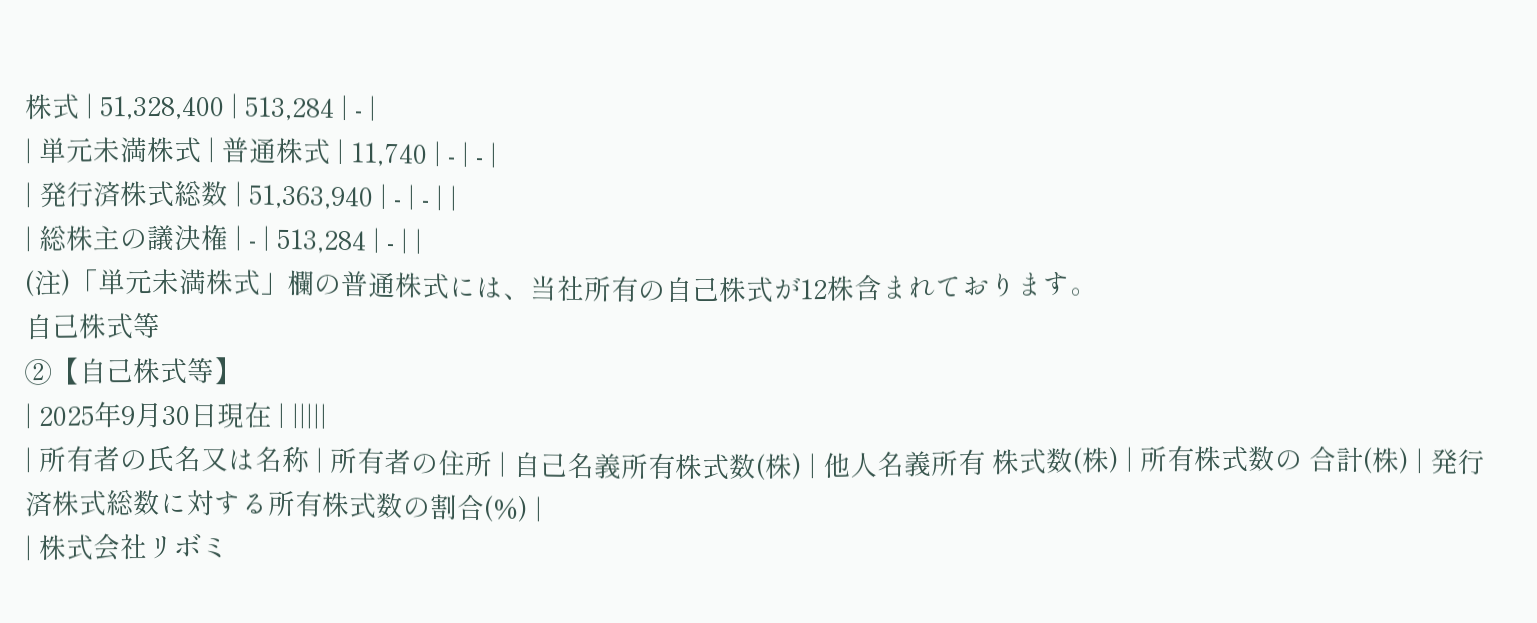株式 | 51,328,400 | 513,284 | - |
| 単元未満株式 | 普通株式 | 11,740 | - | - |
| 発行済株式総数 | 51,363,940 | - | - | |
| 総株主の議決権 | - | 513,284 | - | |
(注)「単元未満株式」欄の普通株式には、当社所有の自己株式が12株含まれております。
自己株式等
②【自己株式等】
| 2025年9月30日現在 | |||||
| 所有者の氏名又は名称 | 所有者の住所 | 自己名義所有株式数(株) | 他人名義所有 株式数(株) | 所有株式数の 合計(株) | 発行済株式総数に対する所有株式数の割合(%) |
| 株式会社リボミ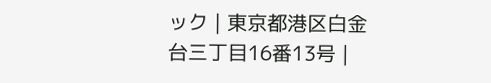ック | 東京都港区白金台三丁目16番13号 |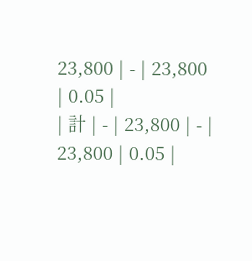23,800 | - | 23,800 | 0.05 |
| 計 | - | 23,800 | - | 23,800 | 0.05 |